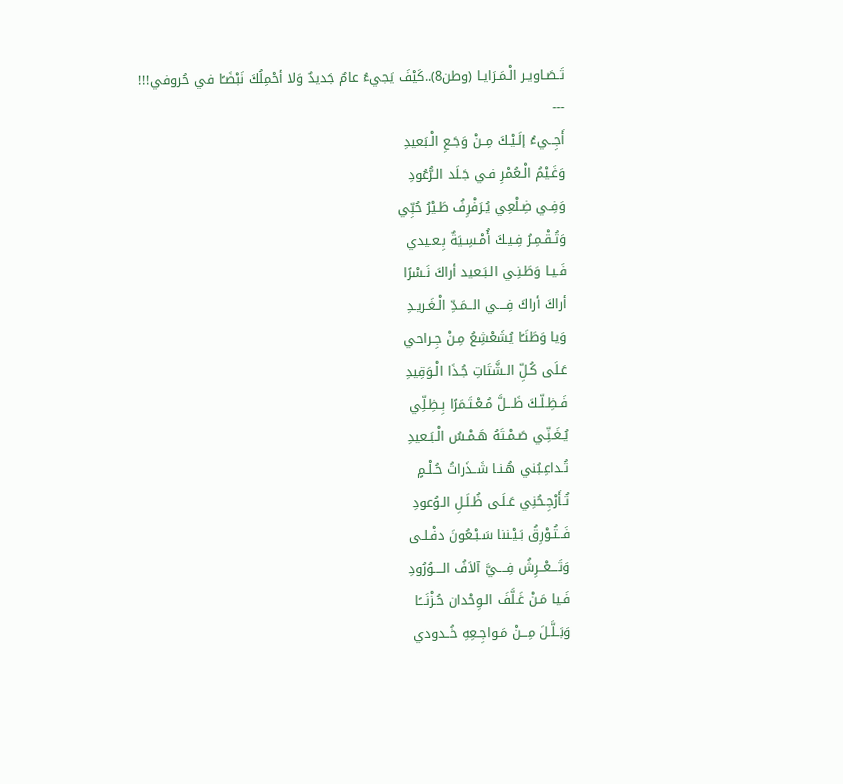تَـصَـاويـر الْـمَـرَايـا (وطن8)..كَيْفَ يَجيءُ عامٌ جَديدٌ وَلا أحْمِلُكَ نَبْضَـًا في حُروفي!!!
---
أَجِــيءُ إلَـيْـكَ مِــنْ وَجَـعِ الْـبَعيدِ
وَغَـيْمُ الْـعُمْرِ فـي جَـلَد الـرُّعُودِ
وَفِـي ضِـلْعِي يُـرَفْرِفُ طَـيْرُ حُبِّي
وَتُـقْـمِـرُ فِـيـكَ أُمْـسِـيَةٌ بِـعـيدي
فَـيـا وَطَـنِـي الـبَـعيد أراكَ نَـسْرًا
أراكَ أراكَ فِــــي الــمَـدِّ الْـغَـريـدِ
وَيا وَطَنَـًا يُشَعْشِعُ مِـنْ جِـراحي
عَـلَى كُـلِّ الـشَّتَاتِ جُـذَا الْـوَقِيدِ
فَـظِـلّـكَ ظَـــلَّ مُـعْـتَـمَرًا بِـظِـلِّي
يُـغَـنِّـي صَـمْـتَهُ هَـمْـسُ الْـبَـعيدِ
تُـداعِـبُني هُـنـا شَــذَراتُ حُـلْـمٍ
تُـأَرْجِـحُنِي عَـلَـى ظُـلَـلِ الـوُعودِ
فَــتُـوْرِقُ بَـيْـننا سَـبْـعُونَ دفْـلـى
وَتَـــعْــرِشُ فِــــيَّ آلاَفُ الــــوُرُودِ
فَـيا مَـنْ غَـلَّفَ الـوِحْدان حُـزْنَـــًا
وَبَــلَّـلَ مِـــنْ مَـواجِـعِهِ خُــدودي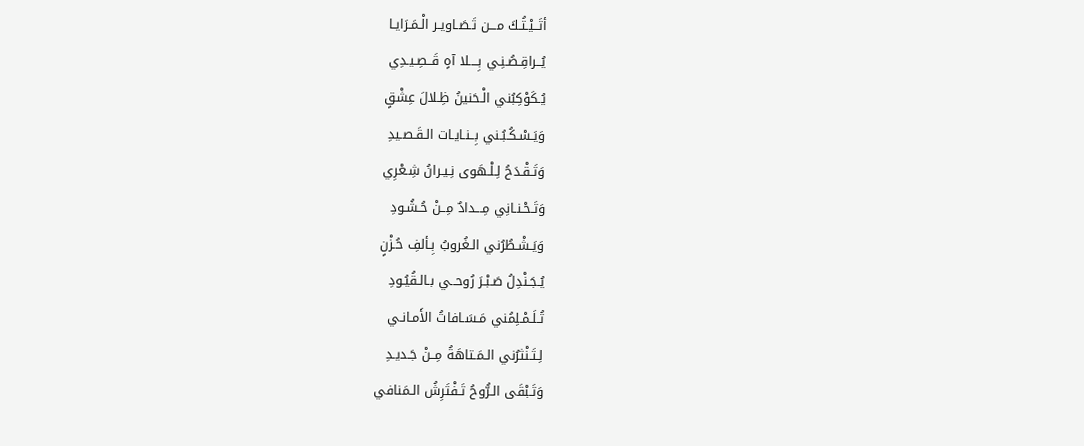أتَــيْـتُـكَ مـــن تَـصَـاويـر الْـمَـرَايـا
يُــراقِـصُـنِـي بِــــلا آهٍ قَــصِـيـدِي
يُـكَوْكِبُني الْـحَنينُ ظِـلالَ عِشْقٍ
وَيَـسْـكُـبُـني بِــنـايـات الـقَـصـيدِ
وَتَـقْـدَحُ لِـلْـهَوى نِـيـرانُ شِـعْرِي
وَتَـحْـنـانِي مِـــدادٌ مِــنْ حُـشُـودِ
وَيَـشْـطُرُني الـغُروبُ بِـألفِ حُـزْنٍ
يُـجَـنْدِلُ صَـبْـرَ رُوحــي بـالـقُيُـودِ
تُـلَـمْـلِمُني مَـسَـافاتُ الأَمـانـي
لِـتَـنْثرُني الـمَـتاهَةُ مِــنْ جَـديـدِ
وَتَـبْقَى الـرُّوحُ تَـفْتَرِشُ الـمَنافي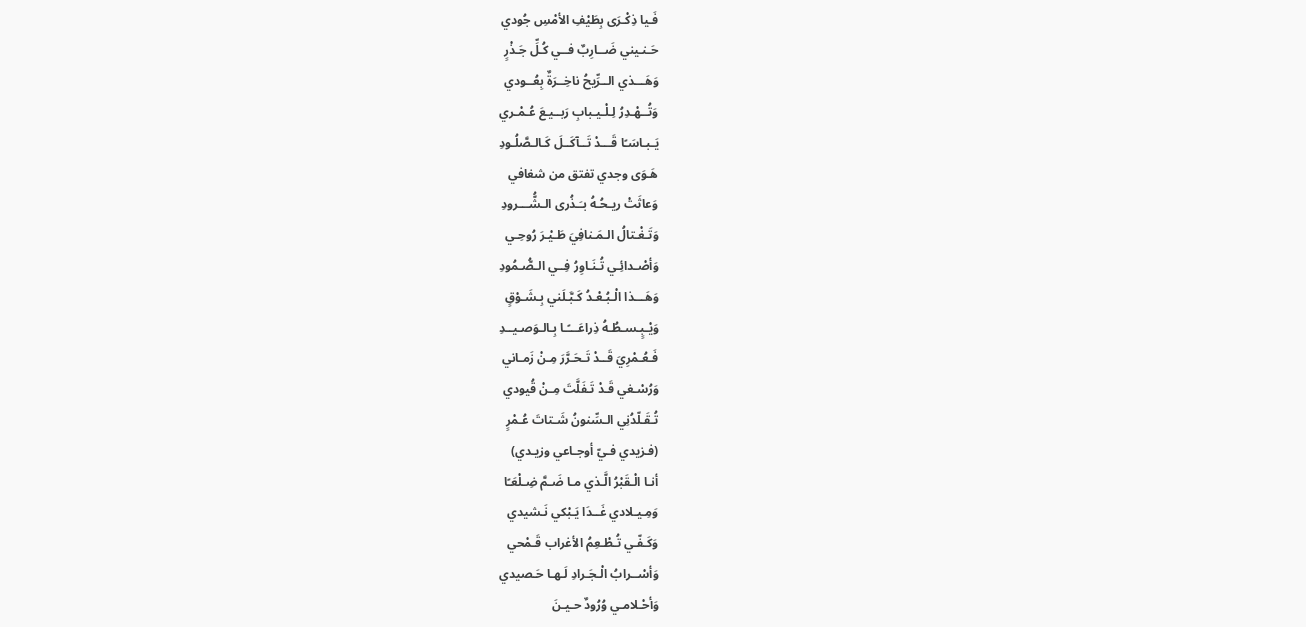فَـيا ذِكْـرَى بِطَيْفِ الأمْسِ جُودي
حَـنـيني ضَــارِبٌ فــي كُـلِّ جَـذْرٍ
وَهَـــذي الــرِّيحُ ناخِــرَةٌ بِعُــودي
وَتُــهْـدِرُ لِـلْـيـبابِ رَبــيـعَ عُـمْـري
يَـبـاسَـًا قَـــدْ تَــآكَــلَ كَـالـصَّلُـودِ
هَـوَى وجدي تفتق من شغافي
وَعاثَتْ ريـحُـهُ بـَـذُرى الـشُّـــرودِ
وَتَـغْـتالُ الـمَـنافِيَ طَـيْـرَ رُوحِـي
وَأصْـدائِـي تُـنَـاوِرُ فِــي الـصُّـمُودِ
وَهَـــذا الْـبُـعْـدُ كَـبَّـلَني بِـشَـوْقٍ
وَيْـبٍـسـطُـهُ ذِراعَـــًـا بِـالـوَصـيــدِ
فَـعُـمْرِيَ قَــدْ تَـحَـرَّرَ مِـنْ زَمـاني
وَرُسْـغي قَـدْ تَـفَلَّتَ مِـنْ قُيودي
تُـقَـلّدُنِي الـسِّنونُ شَـتاتَ عُـمْرٍ
(فـزيدي فـيّ أوجـاعي وزيـدي)
أنـا الْـقَبْرُ الَّـذي مـا ضَـمَّ ضِـلْعَـًا
وَمِـيـلادي غَــدَا يَـبْكي نَـشيدي
وَكَـفّـي تُـطْـعِمُ الأغراب قَـمْحي
وَأسْــرابُ الْـجَـرادِ لَـهـا حَـصيدي
وَأحْـلامـي وُرُودٌ حـيـنَ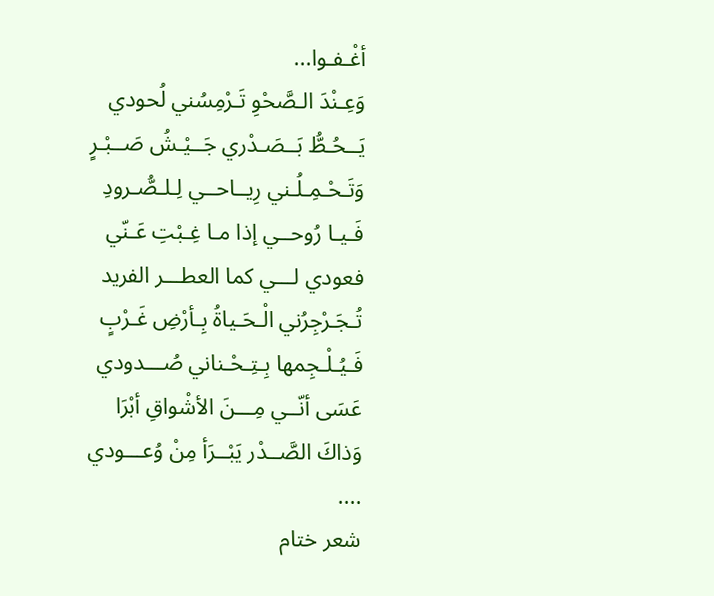أغْـفـوا...
وَعِـنْدَ الـصَّحْوِ تَـرْمِسُني لُحودي
يَــحُـطُّ بَــصَـدْري جَــيْـشُ صَــبْـرٍ
وَتَـحْـمِـلُـني رِيــاحــي لِـلـصُّـرودِ
فَـيـا رُوحــي إذا مـا غِـبْتِ عَـنّي
فعودي لـــي كما العطـــر الفريد
تُـجَـرْجِرُني الْـحَـياةُ بِـأرْضِ غَـرْبٍ
فَـيُـلْـجِمها بِـتِـحْـناني صُـــدودي
عَسَى أنّــي مِـــنَ الأشْواقِ أبْرَا
وَذاكَ الصَّــدْر يَبْــرَأ مِنْ وُعـــودي
....
شعر ختام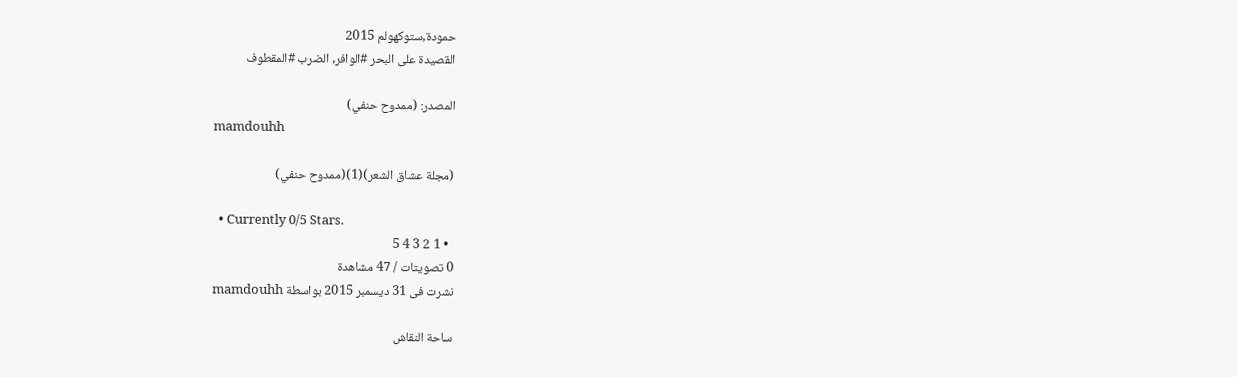حمودة,ستوكهولم 2015
القصيدة على البحر #الوافر, الضرب #المقطوف

المصدر: (ممدوح حنفي)
mamdouhh

(مجلة عشاق الشعر)(1)(ممدوح حنفي)

  • Currently 0/5 Stars.
  • 1 2 3 4 5
0 تصويتات / 47 مشاهدة
نشرت فى 31 ديسمبر 2015 بواسطة mamdouhh

ساحة النقاش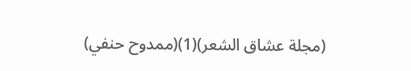(مجلة عشاق الشعر)(1)(ممدوح حنفي)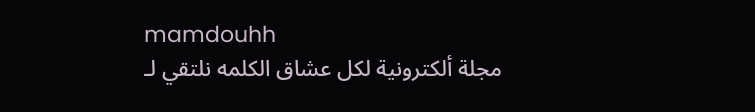mamdouhh
مجلة ألكترونية لكل عشاق الكلمه نلتقي لـ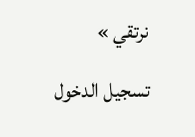نرتقي »

تسجيل الدخول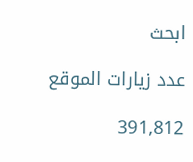ابحث

عدد زيارات الموقع

391,812